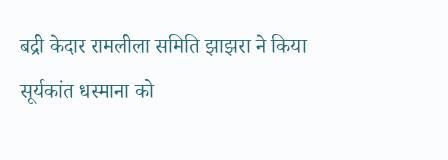बद्री केदार रामलीला समिति झाझरा ने किया सूर्यकांत धस्माना को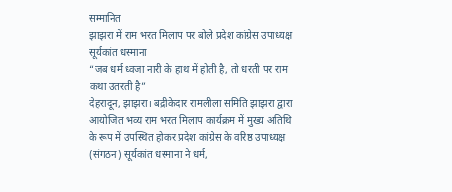सम्मानित
झाझरा में राम भरत मिलाप पर बोले प्रदेश कांग्रेस उपाध्यक्ष सूर्यकांत धस्माना
“जब धर्म ध्वजा नारी के हाथ में होती है, तो धरती पर राम कथा उतरती है”
देहरादून, झाझरा। बद्रीकेदार रामलीला समिति झाझरा द्वारा आयोजित भव्य राम भरत मिलाप कार्यक्रम में मुख्य अतिथि के रूप में उपस्थित होकर प्रदेश कांग्रेस के वरिष्ठ उपाध्यक्ष (संगठन) सूर्यकांत धस्माना ने धर्म,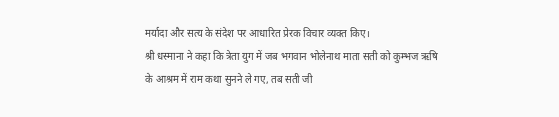मर्यादा और सत्य के संदेश पर आधारित प्रेरक विचार व्यक्त किए।
श्री धस्माना ने कहा कि त्रेता युग में जब भगवान भोलेनाथ माता सती को कुम्भज ऋषि के आश्रम में राम कथा सुनने ले गए, तब सती जी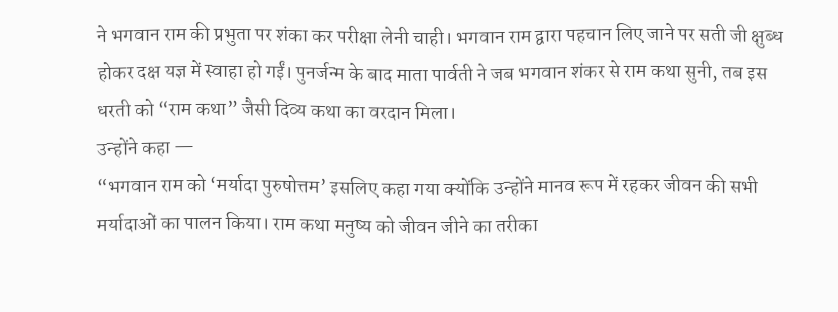ने भगवान राम की प्रभुता पर शंका कर परीक्षा लेनी चाही। भगवान राम द्वारा पहचान लिए जाने पर सती जी क्षुब्ध होकर दक्ष यज्ञ में स्वाहा हो गईं। पुनर्जन्म के बाद माता पार्वती ने जब भगवान शंकर से राम कथा सुनी, तब इस धरती को “राम कथा” जैसी दिव्य कथा का वरदान मिला।
उन्होंने कहा —
“भगवान राम को ‘मर्यादा पुरुषोत्तम’ इसलिए कहा गया क्योंकि उन्होंने मानव रूप में रहकर जीवन की सभी मर्यादाओं का पालन किया। राम कथा मनुष्य को जीवन जीने का तरीका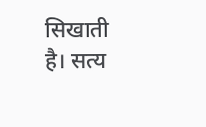सिखाती है। सत्य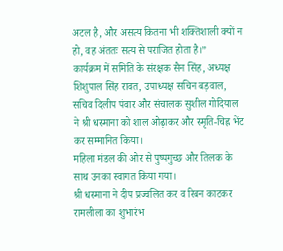अटल है, और असत्य कितना भी शक्तिशाली क्यों न हो, वह अंततः सत्य से पराजित होता है।”
कार्यक्रम में समिति के संरक्षक सैन सिंह, अध्यक्ष शिशुपाल सिंह रावत, उपाध्यक्ष सचिन बड़वाल, सचिव दिलीप पंवार और संचालक सुशील गोदियाल ने श्री धस्माना को शाल ओढ़ाकर और स्मृति-चिह्न भेंट कर सम्मानित किया।
महिला मंडल की ओर से पुष्पगुच्छ और तिलक के साथ उनका स्वागत किया गया।
श्री धस्माना ने दीप प्रज्वलित कर व रिबन काटकर रामलीला का शुभारंभ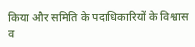किया और समिति के पदाधिकारियों के विश्वास व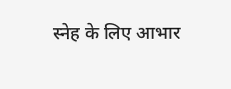स्नेह के लिए आभार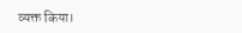व्यक्त किया।